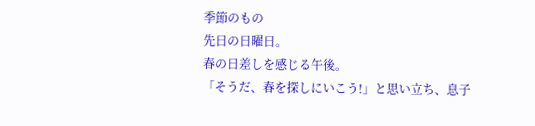季節のもの
先日の日曜日。
春の日差しを感じる午後。
「そうだ、春を探しにいこう!」と思い立ち、息子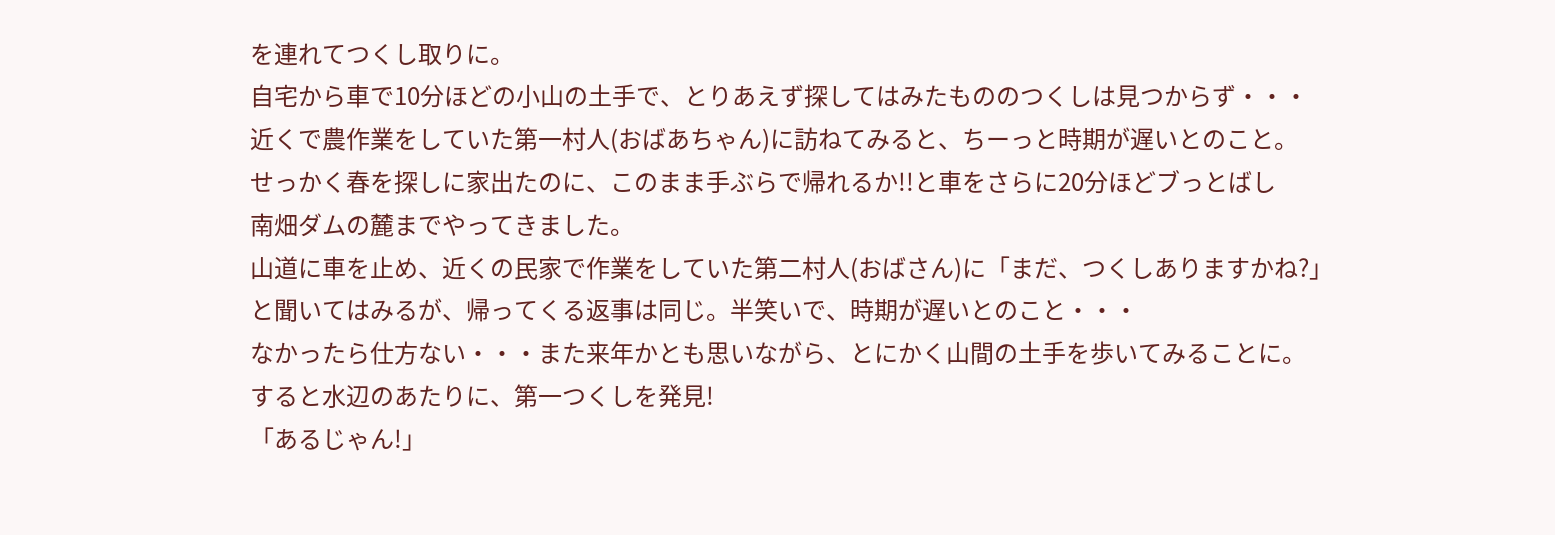を連れてつくし取りに。
自宅から車で10分ほどの小山の土手で、とりあえず探してはみたもののつくしは見つからず・・・
近くで農作業をしていた第一村人(おばあちゃん)に訪ねてみると、ちーっと時期が遅いとのこと。
せっかく春を探しに家出たのに、このまま手ぶらで帰れるか!!と車をさらに20分ほどブっとばし
南畑ダムの麓までやってきました。
山道に車を止め、近くの民家で作業をしていた第二村人(おばさん)に「まだ、つくしありますかね?」
と聞いてはみるが、帰ってくる返事は同じ。半笑いで、時期が遅いとのこと・・・
なかったら仕方ない・・・また来年かとも思いながら、とにかく山間の土手を歩いてみることに。
すると水辺のあたりに、第一つくしを発見!
「あるじゃん!」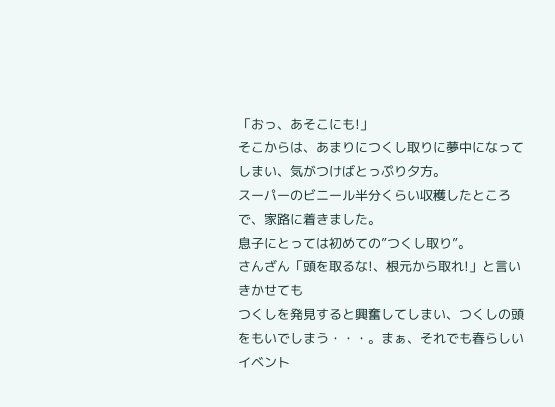「おっ、あそこにも!」
そこからは、あまりにつくし取りに夢中になってしまい、気がつけばとっぷり夕方。
スーパーのビニール半分くらい収穫したところで、家路に着きました。
息子にとっては初めての”つくし取り”。
さんざん「頭を取るな!、根元から取れ!」と言いきかせても
つくしを発見すると興奮してしまい、つくしの頭をもいでしまう・・・。まぁ、それでも春らしいイベント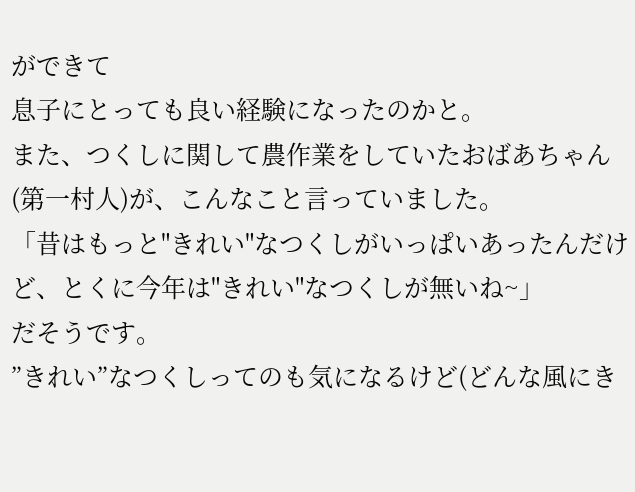ができて
息子にとっても良い経験になったのかと。
また、つくしに関して農作業をしていたおばあちゃん(第一村人)が、こんなこと言っていました。
「昔はもっと"きれい"なつくしがいっぱいあったんだけど、とくに今年は"きれい"なつくしが無いね~」
だそうです。
”きれい”なつくしってのも気になるけど(どんな風にき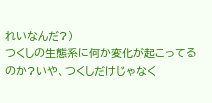れいなんだ?)
つくしの生態系に何か変化が起こってるのか?いや、つくしだけじゃなく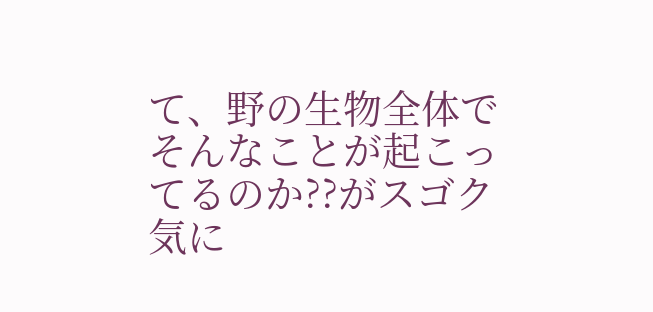て、野の生物全体で
そんなことが起こってるのか??がスゴク気に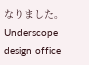なりました。
Underscope design office